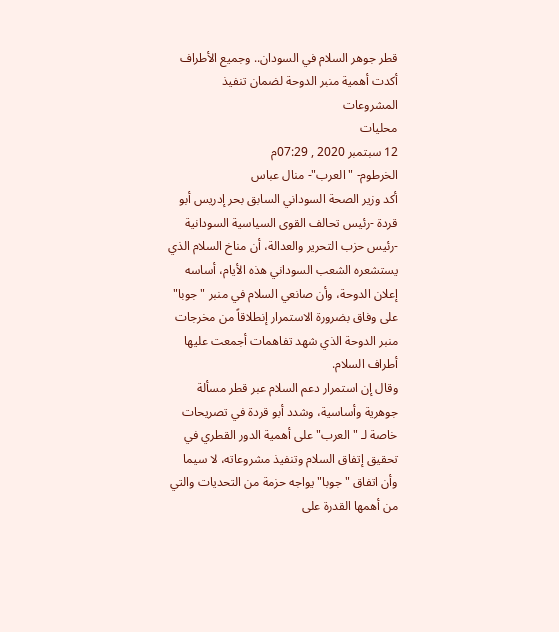قطر جوهر السلام في السودان.. وجميع الأطراف أكدت أهمية منبر الدوحة لضمان تنفيذ المشروعات
محليات
12 سبتمبر 2020 , 07:29م
الخرطوم- "العرب"- منال عباس
أكد وزير الصحة السوداني السابق بحر إدريس أبو قردة -رئيس تحالف القوى السياسية السودانية -رئيس حزب التحرير والعدالة، أن مناخ السلام الذي يستشعره الشعب السوداني هذه الأيام، أساسه إعلان الدوحة، وأن صانعي السلام في منبر "جوبا" على وفاق بضرورة الاستمرار إنطلاقاً من مخرجات منبر الدوحة الذي شهد تفاهمات أجمعت عليها أطراف السلام.
وقال إن استمرار دعم السلام عبر قطر مسألة جوهرية وأساسية، وشدد أبو قردة في تصريحات خاصة لـ "العرب" على أهمية الدور القطري في تحقيق إتفاق السلام وتنفيذ مشروعاته، لا سيما وأن اتفاق "جوبا" يواجه حزمة من التحديات والتي من أهمها القدرة على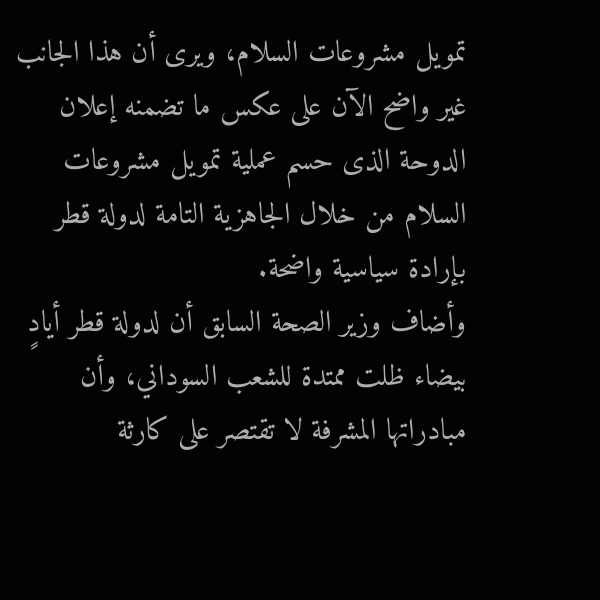تمويل مشروعات السلام، ويرى أن هذا الجانب غير واضح الآن على عكس ما تضمنه إعلان الدوحة الذى حسم عملية تمويل مشروعات السلام من خلال الجاهزية التامة لدولة قطر بإرادة سياسية واضحة.
وأضاف وزير الصحة السابق أن لدولة قطر أيادٍ بيضاء ظلت ممتدة للشعب السوداني، وأن مبادراتها المشرفة لا تقتصر على كارثة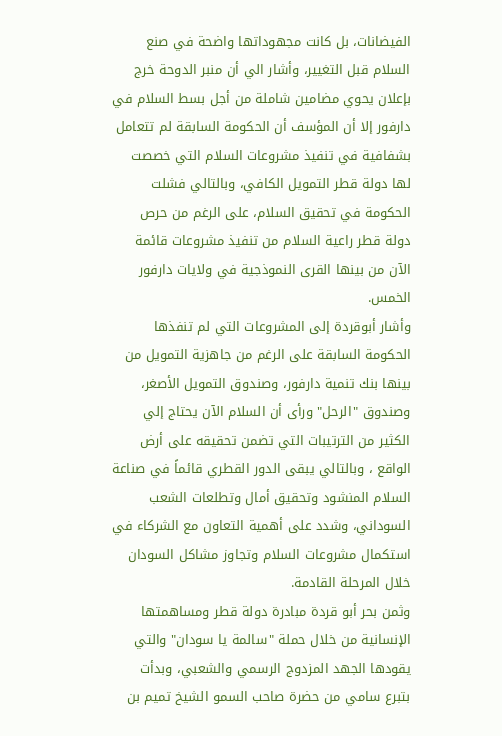الفيضانات، بل كانت مجهوداتها واضحة في صنع السلام قبل التغيير، وأشار الي أن منبر الدوحة خرج بإعلان يحوي مضامين شاملة من أجل بسط السلام في دارفور إلا أن المؤسف أن الحكومة السابقة لم تتعامل بشفافية في تنفيذ مشروعات السلام التي خصصت لها دولة قطر التمويل الكافي، وبالتالي فشلت الحكومة في تحقيق السلام، على الرغم من حرص دولة قطر راعية السلام من تنفيذ مشروعات قائمة الآن من بينها القرى النموذجية في ولايات دارفور الخمس.
وأشار أبوقردة إلى المشروعات التي لم تنفذها الحكومة السابقة على الرغم من جاهزية التمويل من بينها بنك تنمية دارفور، وصندوق التمويل الأصغر، وصندوق "الرحل" ورأى أن السلام الآن يحتاج إلي الكثير من الترتيبات التي تضمن تحقيقه على أرض الواقع ، وبالتالي يبقى الدور القطري قائماً في صناعة السلام المنشود وتحقيق أمال وتطلعات الشعب السوداني، وشدد على أهمية التعاون مع الشركاء في استكمال مشروعات السلام وتجاوز مشاكل السودان خلال المرحلة القادمة.
وثمن بحر أبو قردة مبادرة دولة قطر ومساهمتها الإنسانية من خلال حملة "سالمة يا سودان" والتي يقودها الجهد المزدوج الرسمي والشعبي، وبدأت بتبرع سامي من حضرة صاحب السمو الشيخ تميم بن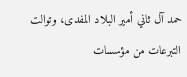حمد آل ثاني أمير البلاد المفدى، وتوالت التبرعات من مؤسسات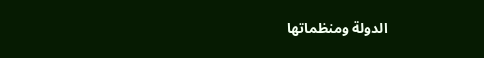الدولة ومنظماتها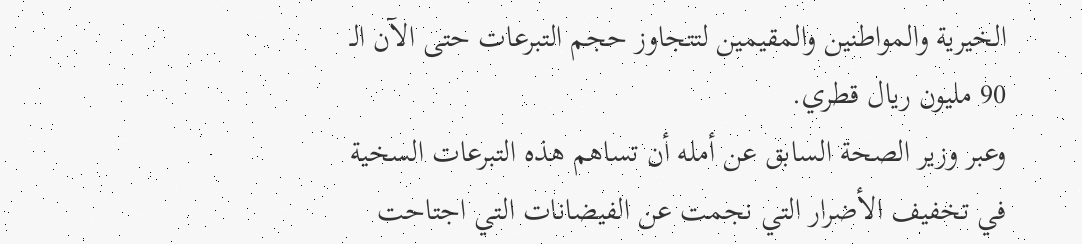الخيرية والمواطنين والمقيمين لتتجاوز حجم التبرعات حتى الآن الـ 90 مليون ريال قطري.
وعبر وزير الصحة السابق عن أمله أن تساهم هذه التبرعات السخية في تخفيف الأضرار التي نجمت عن الفيضانات التي اجتاحت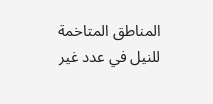المناطق المتاخمة للنيل في عدد غير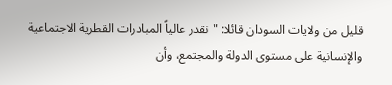قليل من ولايات السودان قائلا: "نقدر عالياً المبادرات القطرية الاجتماعية والإنسانية على مستوى الدولة والمجتمع، وأن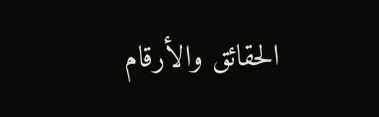الحقائق والأرقام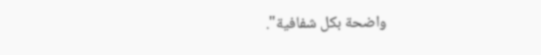واضحة بكل شفافية".